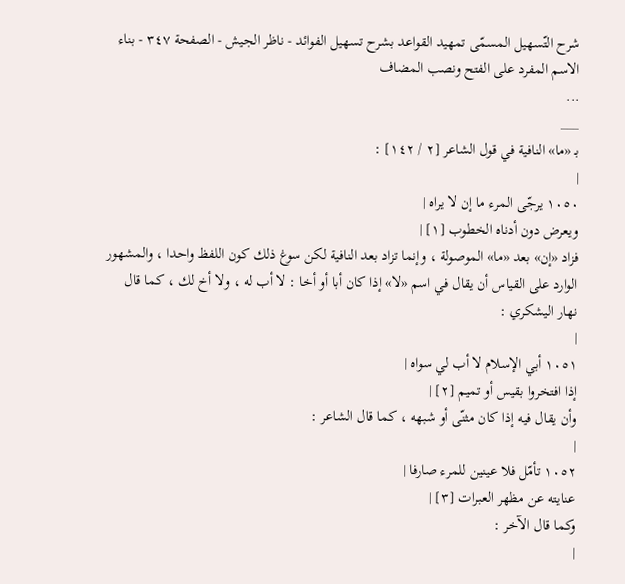شرح التّسهيل المسمّى تمهيد القواعد بشرح تسهيل الفوائد - ناظر الجيش - الصفحة ٣٤٧ - بناء الاسم المفرد على الفتح ونصب المضاف
...
___
بـ «ما» النافية في قول الشاعر [٢ / ١٤٢] :
|
١٠٥٠ يرجّى المرء ما إن لا يراه |
ويعرض دون أدناه الخطوب [١] |
فزاد «إن» بعد «ما» الموصولة ، وإنما تزاد بعد النافية لكن سوغ ذلك كون اللفظ واحدا ، والمشهور الوارد على القياس أن يقال في اسم «لا» إذا كان أبا أو أخا : لا أب له ، ولا أخ لك ، كما قال نهار اليشكري :
|
١٠٥١ أبي الإسلام لا أب لي سواه |
إذا افتخروا بقيس أو تميم [٢] |
وأن يقال فيه إذا كان مثنّى أو شبهه ، كما قال الشاعر :
|
١٠٥٢ تأمّل فلا عينين للمرء صارفا |
عنايته عن مظهر العبرات [٣] |
وكما قال الآخر :
|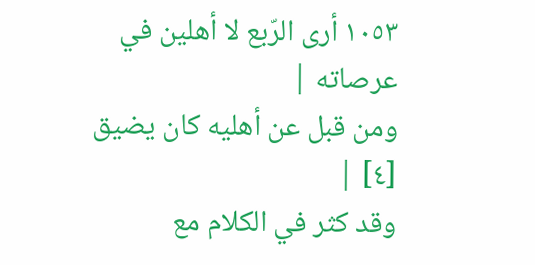١٠٥٣ أرى الرّبع لا أهلين في عرصاته |
ومن قبل عن أهليه كان يضيق [٤] |
وقد كثر في الكلام مع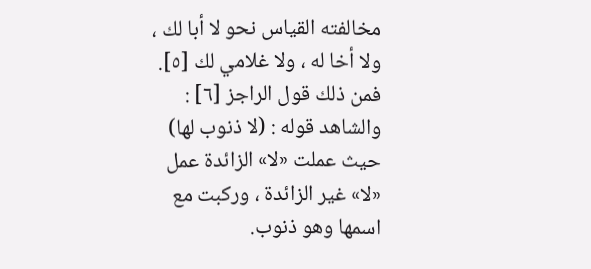مخالفته القياس نحو لا أبا لك ، ولا أخا له ، ولا غلامي لك [٥]. فمن ذلك قول الراجز [٦] :
والشاهد قوله : (لا ذنوب لها) حيث عملت «لا» الزائدة عمل «لا» غير الزائدة ، وركبت مع اسمها وهو ذنوب.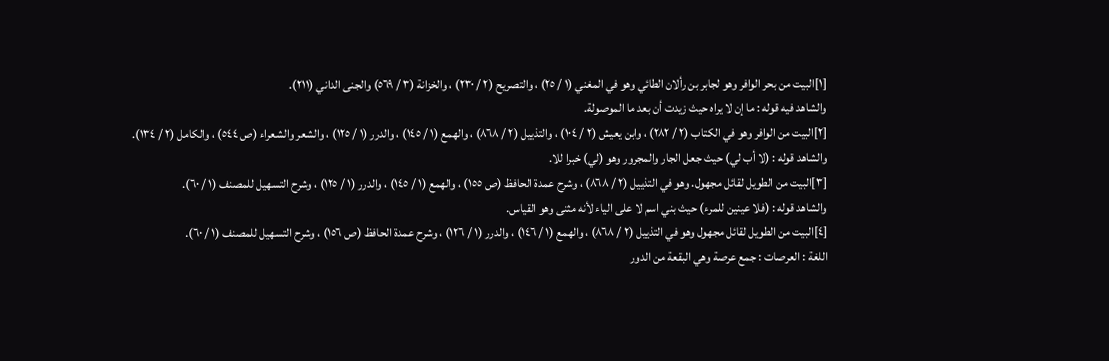[١]البيت من بحر الوافر وهو لجابر بن رألان الطائي وهو في المغني (١ / ٢٥) ، والتصريح (٢ / ٢٣٠) ، والخزانة (٣ / ٥٦٩) والجنى الداني (٢١١).
والشاهد فيه قوله : ما إن لا يراه حيث زيدت أن بعد ما الموصولة.
[٢]البيت من الوافر وهو في الكتاب (٢ / ٢٨٢) ، وابن يعيش (٢ / ١٠٤) ، والتذييل (٢ / ٨٦٨) ، والهمع (١ / ١٤٥) ، والدرر (١ / ١٢٥) ، والشعر والشعراء (ص ٥٤٤) ، والكامل (٢ / ١٣٤).
والشاهد قوله : (لا أب لي) حيث جعل الجار والمجرور وهو (لي) خبرا للا.
[٣]البيت من الطويل لقائل مجهول. وهو في التذييل (٢ / ٨٦٨) ، وشرح عمدة الحافظ (ص ١٥٥) ، والهمع (١ / ١٤٥) ، والدرر (١ / ١٢٥) ، وشرح التسهيل للمصنف (١ / ٦٠).
والشاهد قوله : (فلا عينين للمرء) حيث بني اسم لا على الياء لأنه مثنى وهو القياس.
[٤]البيت من الطويل لقائل مجهول وهو في التذييل (٢ / ٨٦٨) ، والهمع (١ / ١٤٦) ، والدرر (١ / ١٢٦) ، وشرح عمدة الحافظ (ص ١٥٦) ، وشرح التسهيل للمصنف (١ / ٦٠).
اللغة : العرصات : جمع عرصة وهي البقعة من الدور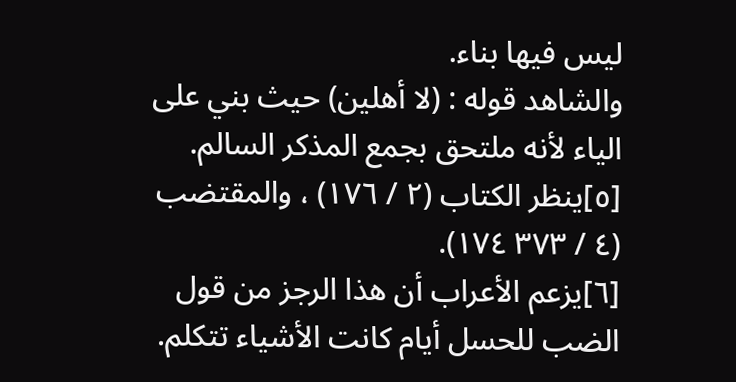ليس فيها بناء.
والشاهد قوله : (لا أهلين) حيث بني على الياء لأنه ملتحق بجمع المذكر السالم.
[٥]ينظر الكتاب (٢ / ١٧٦) ، والمقتضب (٤ / ٣٧٣ ١٧٤).
[٦]يزعم الأعراب أن هذا الرجز من قول الضب للحسل أيام كانت الأشياء تتكلم.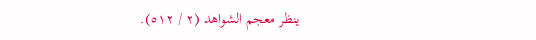ينظر معجم الشواهد (٢ / ٥١٢).